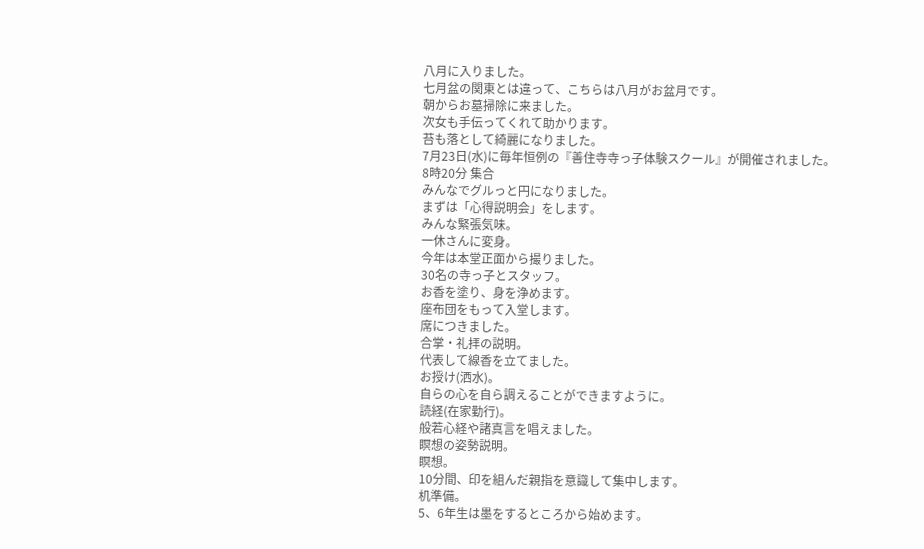八月に入りました。
七月盆の関東とは違って、こちらは八月がお盆月です。
朝からお墓掃除に来ました。
次女も手伝ってくれて助かります。
苔も落として綺麗になりました。
7月23日(水)に毎年恒例の『善住寺寺っ子体験スクール』が開催されました。
8時20分 集合
みんなでグルっと円になりました。
まずは「心得説明会」をします。
みんな緊張気味。
一休さんに変身。
今年は本堂正面から撮りました。
30名の寺っ子とスタッフ。
お香を塗り、身を浄めます。
座布団をもって入堂します。
席につきました。
合掌・礼拝の説明。
代表して線香を立てました。
お授け(洒水)。
自らの心を自ら調えることができますように。
読経(在家勤行)。
般若心経や諸真言を唱えました。
瞑想の姿勢説明。
瞑想。
10分間、印を組んだ親指を意識して集中します。
机準備。
5、6年生は墨をするところから始めます。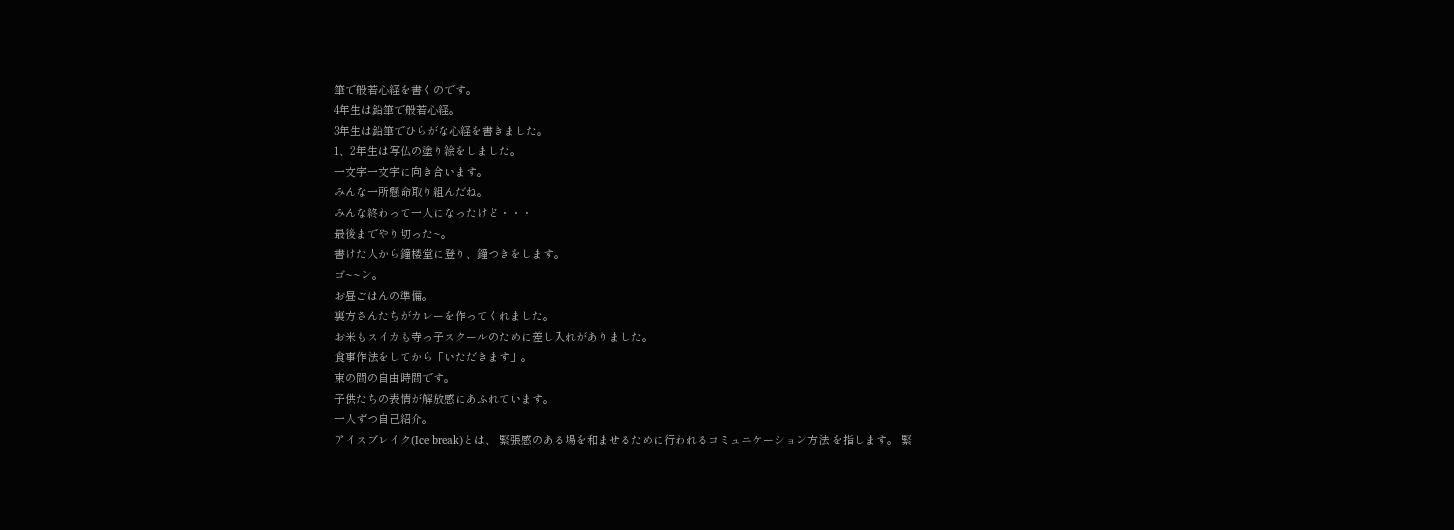筆で般若心経を書くのです。
4年生は鉛筆で般若心経。
3年生は鉛筆でひらがな心経を書きました。
1、2年生は写仏の塗り絵をしました。
一文字一文字に向き合います。
みんな一所懸命取り組んだね。
みんな終わって一人になったけど・・・
最後までやり切った~。
書けた人から鐘楼堂に登り、鐘つきをします。
ゴ~~ン。
お昼ごはんの準備。
裏方さんたちがカレーを作ってくれました。
お米もスイカも寺っ子スクールのために差し入れがありました。
食事作法をしてから「いただきます」。
束の間の自由時間です。
子供たちの表情が解放感にあふれています。
一人ずつ自己紹介。
アイスブレイク(Ice break)とは、 緊張感のある場を和ませるために行われるコミュニケーション方法 を指します。 緊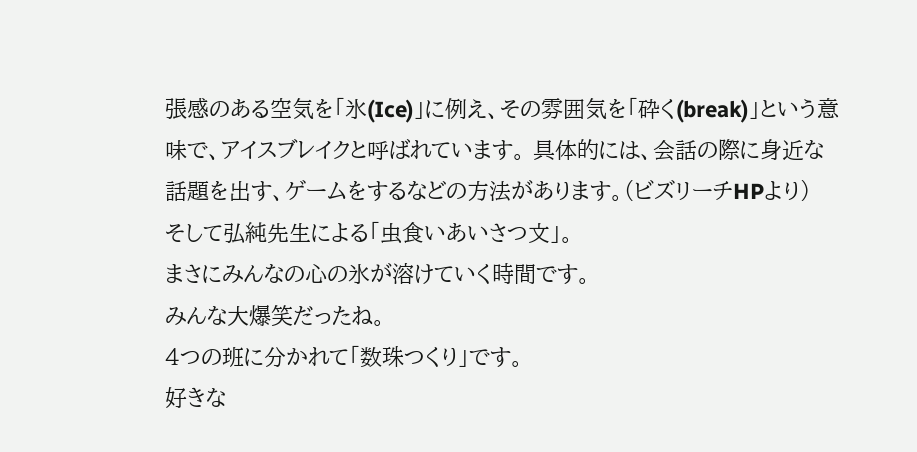張感のある空気を「氷(Ice)」に例え、その雰囲気を「砕く(break)」という意味で、アイスブレイクと呼ばれています。 具体的には、会話の際に身近な話題を出す、ゲームをするなどの方法があります。(ビズリーチHPより)
そして弘純先生による「虫食いあいさつ文」。
まさにみんなの心の氷が溶けていく時間です。
みんな大爆笑だったね。
4つの班に分かれて「数珠つくり」です。
好きな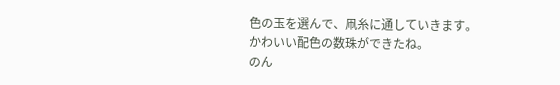色の玉を選んで、凧糸に通していきます。
かわいい配色の数珠ができたね。
のん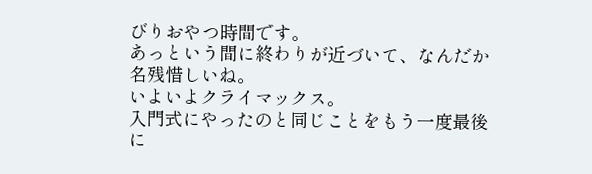びりおやつ時間です。
あっという間に終わりが近づいて、なんだか名残惜しいね。
いよいよクライマックス。
入門式にやったのと同じことをもう一度最後に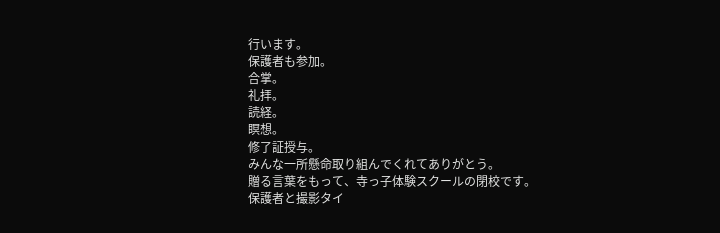行います。
保護者も参加。
合掌。
礼拝。
読経。
瞑想。
修了証授与。
みんな一所懸命取り組んでくれてありがとう。
贈る言葉をもって、寺っ子体験スクールの閉校です。
保護者と撮影タイ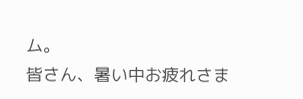ム。
皆さん、暑い中お疲れさま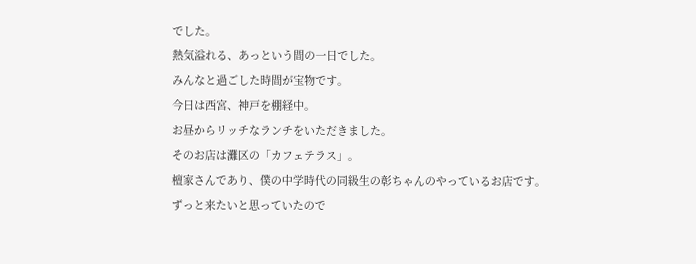でした。
熱気溢れる、あっという間の一日でした。
みんなと過ごした時間が宝物です。
今日は西宮、神戸を棚経中。
お昼からリッチなランチをいただきました。
そのお店は灘区の「カフェテラス」。
檀家さんであり、僕の中学時代の同級生の彰ちゃんのやっているお店です。
ずっと来たいと思っていたので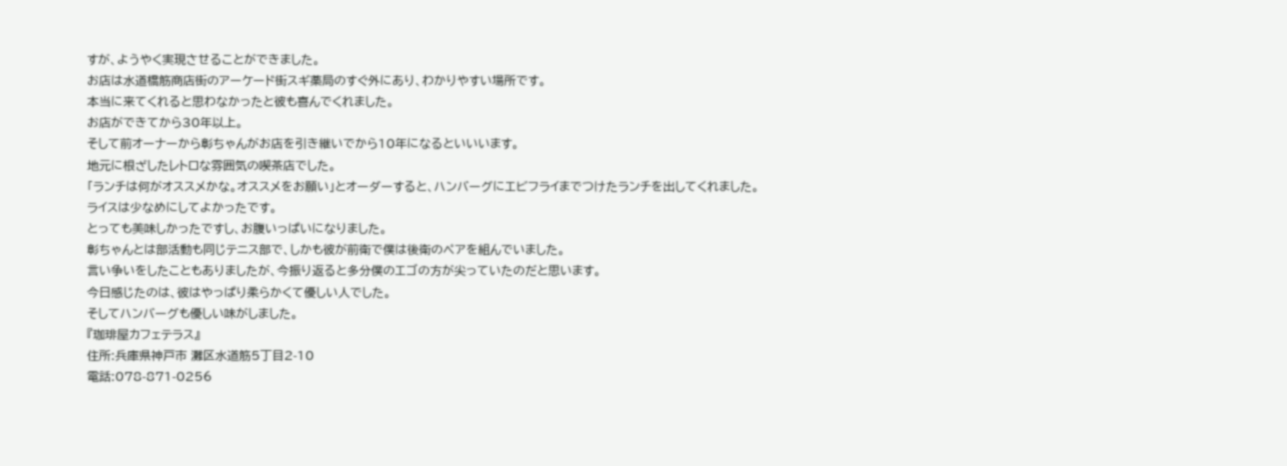すが、ようやく実現させることができました。
お店は水道橋筋商店街のアーケード街スギ薬局のすぐ外にあり、わかりやすい場所です。
本当に来てくれると思わなかったと彼も喜んでくれました。
お店ができてから30年以上。
そして前オーナーから彰ちゃんがお店を引き継いでから10年になるといいいます。
地元に根ざしたレトロな雰囲気の喫茶店でした。
「ランチは何がオススメかな。オススメをお願い」とオーダーすると、ハンバーグにエビフライまでつけたランチを出してくれました。
ライスは少なめにしてよかったです。
とっても美味しかったですし、お腹いっぱいになりました。
彰ちゃんとは部活動も同じテニス部で、しかも彼が前衛で僕は後衛のペアを組んでいました。
言い争いをしたこともありましたが、今振り返ると多分僕のエゴの方が尖っていたのだと思います。
今日感じたのは、彼はやっぱり柔らかくて優しい人でした。
そしてハンバーグも優しい味がしました。
『珈琲屋カフェテラス』
住所:兵庫県神戸市 灘区水道筋5丁目2-10
電話:078-871-0256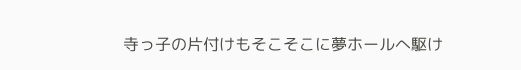寺っ子の片付けもそこそこに夢ホールへ駆け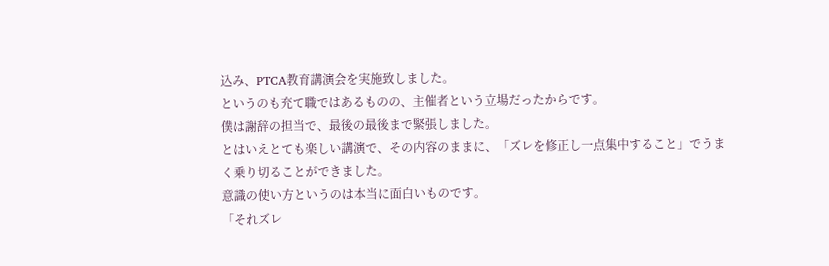込み、PTCA教育講演会を実施致しました。
というのも充て職ではあるものの、主催者という立場だったからです。
僕は謝辞の担当で、最後の最後まで緊張しました。
とはいえとても楽しい講演で、その内容のままに、「ズレを修正し一点集中すること」でうまく乗り切ることができました。
意識の使い方というのは本当に面白いものです。
「それズレ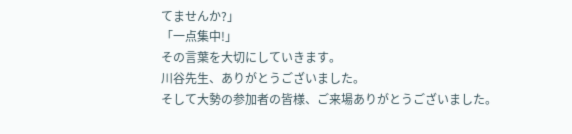てませんか?」
「一点集中!」
その言葉を大切にしていきます。
川谷先生、ありがとうございました。
そして大勢の参加者の皆様、ご来場ありがとうございました。